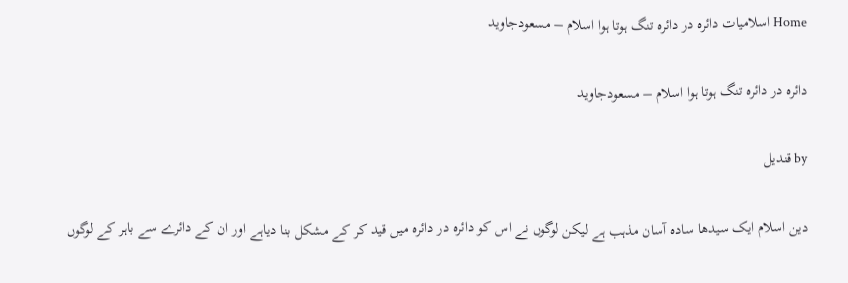Home اسلامیات دائرہ در دائرہ تنگ ہوتا ہوا اسلام – مسعودجاوید

دائرہ در دائرہ تنگ ہوتا ہوا اسلام – مسعودجاوید

by قندیل

دین اسلام ایک سیدھا سادہ آسان مذہب ہے لیکن لوگوں نے اس کو دائرہ در دائرہ میں قید کر کے مشکل بنا دیاہے اور ان کے دائرے سے باہر کے لوگوں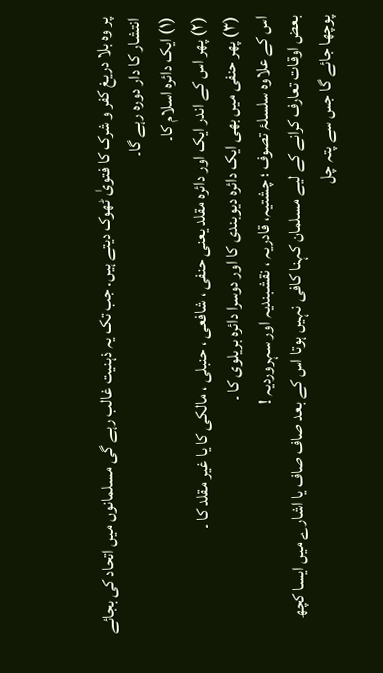پر وہ بلا دریغ کفر و شرک کا فتویٰ ٹھوک دیتے ہیں. جب تک یہ ذہنیت غالب رہے گی مسلمانوں میں اتحاد کی بجائے انتشار کا دار دورہ رہے گا۔‌
(١) ایک دائرہ اسلام کا۔
(٢) پھر اس کے اندر ایک اور دائرہ مقلد یعنی حنفی ، شافعی ، حنبلی ، مالکی کا یا غیر مقلد کا ۔
(٣) پھر حنفی میں بھی ایک دائرہ دیوبندی کا اور دوسرا دائرہ بریلوی کا ۔
اس کے علاوہ سلسلۂ تصوف ؛ چشتیہ، قادریہ ، نقشبندیہ اور سہروردیہ !
بعض اوقات تعارف کرانے کے لیے مسلمان کہنا کافی نہیں ہوتا اس کے بعد صاف صاف یا اشارے میں ایسا کچھ پوچھا جائے گا جس سے پتہ چل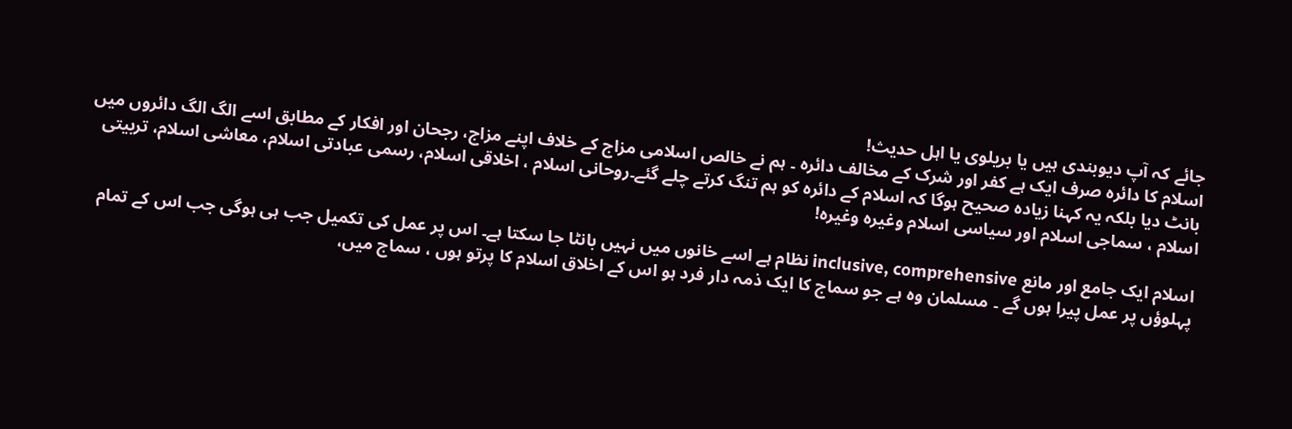جائے کہ آپ دیوبندی ہیں یا بریلوی یا اہل حدیث!
اسلام کا دائرہ صرف ایک ہے کفر اور شرک کے مخالف دائرہ ۔‌ ہم نے خالص اسلامی مزاج کے خلاف اپنے مزاج، رجحان اور افکار کے مطابق اسے الگ الگ دائروں میں بانٹ دیا بلکہ یہ کہنا زیادہ صحیح ہوگا کہ اسلام کے دائرہ کو ہم تنگ کرتے چلے گئے۔روحانی اسلام ، اخلاقی اسلام، رسمی عبادتی اسلام، معاشی اسلام، تربیتی اسلام ، سماجی اسلام اور سیاسی اسلام وغیرہ وغیرہ!

اسلام ایک جامع اور مانع inclusive, comprehensive نظام ہے اسے خانوں میں نہیں بانٹا جا سکتا ہے۔ اس پر عمل کی تکمیل جب ہی ہوگی جب اس کے تمام پہلوؤں پر عمل پیرا ہوں گے ۔ مسلمان وہ ہے جو سماج کا ایک ذمہ دار فرد ہو اس کے اخلاق اسلام کا پرتو ہوں ، سماج میں،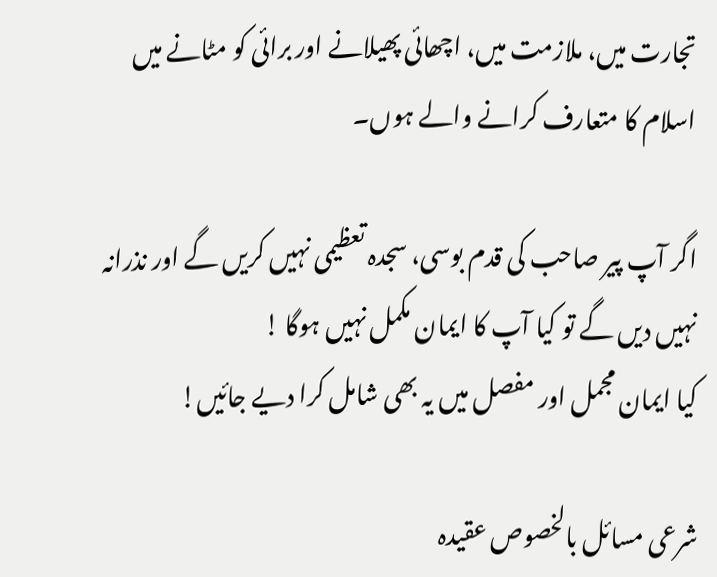تجارت میں، ملازمت میں، اچھائی پھیلانے اور برائی کو مٹانے میں اسلام کا متعارف کرانے والے ہوں۔

اگر آپ پیر صاحب کی قدم بوسی، سجدہ تعظیمی نہیں کریں گے اور نذرانہ نہیں دیں گے تو کیا آپ کا ایمان مکمل نہیں ہوگا !
کیا ایمان مجمل اور مفصل میں یہ بھی شامل کرا دیے جائیں!

شرعی مسائل بالخصوص عقیدہ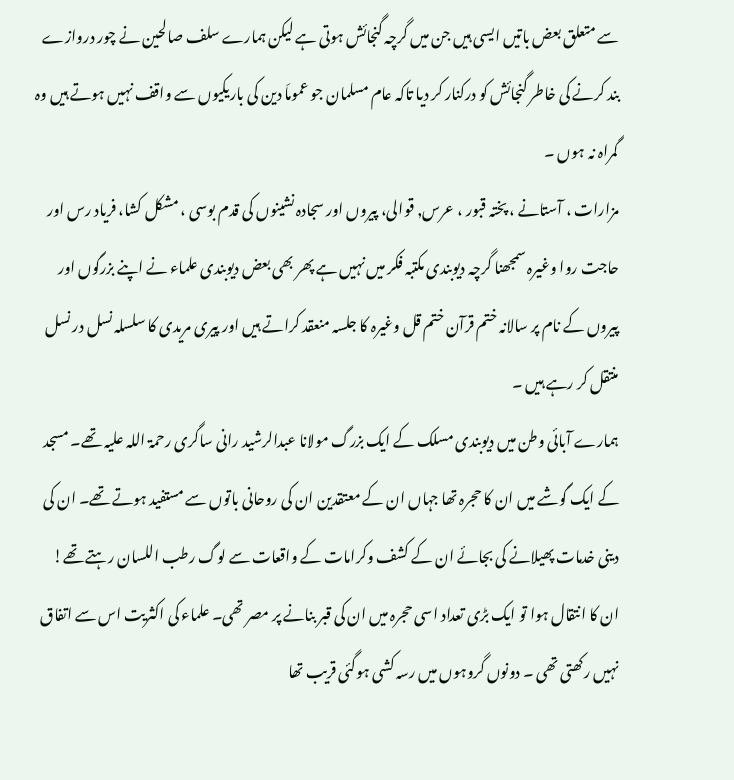سے متعلق بعض باتیں ایسی ہیں جن میں گرچہ گنجائش ہوتی ہے لیکن ہمارے سلف صالحین نے چور دروازے بند کرنے کی خاطر گنجائش کو درکنار کر دیا تاکہ عام مسلمان جو عموماَ دین کی باریکیوں سے واقف نہیں ہوتے ہیں وہ گمراہ نہ ہوں ۔
مزارات ، آستانے ، پختہ قبور ، عرس, قوالی، پیروں اور سجادہ نشینوں کی قدم بوسی ، مشکل کشا، فریاد رس اور حاجت روا وغیرہ سمجھنا گرچہ دیوبندی مکتبہ فکر میں نہیں ہے پھر بھی بعض دیوبندی علماء نے اپنے بزرگوں اور پیروں کے نام پر سالانہ ختم قرآن ختم قل وغیرہ کا جلسہ منعقد کراتے ہیں اور پیری مریدی کا سلسلہ نسل در نسل منتقل کر رہے ہیں ۔
ہمارے آبائی وطن میں دیوبندی مسلک کے ایک بزرگ مولانا عبدالرشید رانی ساگری رحمۃ اللہ علیہ تھے۔ مسجد کے ایک گوشے میں ان کا حجرہ تھا جہاں ان کے معتقدین ان کی روحانی باتوں سے مستفید ہوتے تھے۔ ان کی دینی خدمات پھیلانے کی بجائے ان کے کشف وکرامات کے واقعات سے لوگ رطب اللسان رہتے تھے!
ان کا انتقال ہوا تو ایک بڑی تعداد اسی حجرہ میں ان کی قبر بنانے پر مصر تھی۔ علماء کی اکثریت اس سے اتفاق نہیں رکھتی تھی ۔ دونوں گروہوں میں رسہ کشی ہوگئی قریب تھا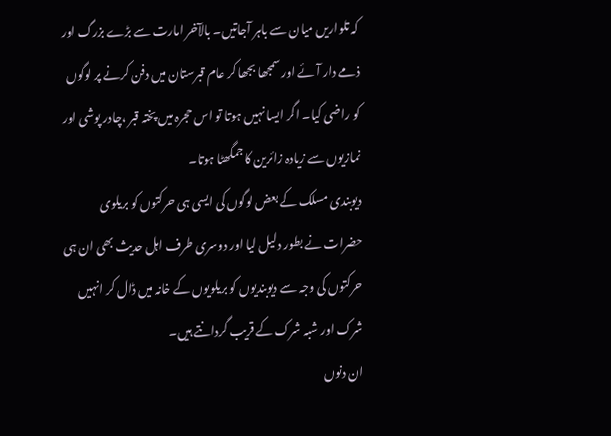کہ تلواریں میان سے باہر آجاتیں۔ بالآخر امارت سے بڑے بزرگ اور ذمے دار آئے اور سمجھا بجھا کر عام قبرستان میں دفن کرنے پر لوگوں کو راضی کیا۔ اگر ایسا نہیں ہوتا تو اس حجرہ میں پختہ قبر ،چادر پوشی اور نمازیوں سے زیادہ زائرین کا جمگھٹا ہوتا۔
دیوبندی مسلک کے بعض لوگوں کی ایسی ہی حرکتوں کو بریلوی حضرات نے بطور دلیل لیا اور دوسری طرف اہل حدیث بھی ان ہی حرکتوں کی وجہ سے دیوبندیوں کو بریلویوں کے خانہ میں ڈال کر انہیں شرک اور شبہ شرک کے قریب گردانتے ہیں۔
ان دنوں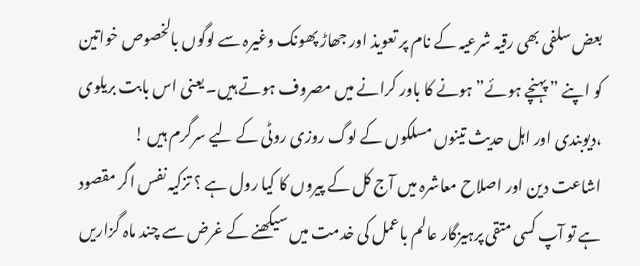بعض سلفی بھی رقیہ شرعیہ کے نام پر تعویذ اور جھاڑ پھونک وغیرہ سے لوگوں بالخصوص خواتین کو اپنے ” پہنچے ہوئے” ہونے کا باور کرانے میں مصروف ہوتے ہیں۔ یعنی اس بابت بریلوی ،دیوبندی اور اہل حدیث تینوں مسلکوں کے لوگ روزی روٹی کے لیے سرگرم ہیں !
اشاعت دین اور اصلاح معاشرہ میں آج کل کے پیروں کا کیا رول ہے ؟ تزکیہ نفس اگر مقصود ہے تو آپ کسی متقی پرہیزگار عالم باعمل کی خدمت میں سیکھنے کے غرض سے چند ماہ گزاریں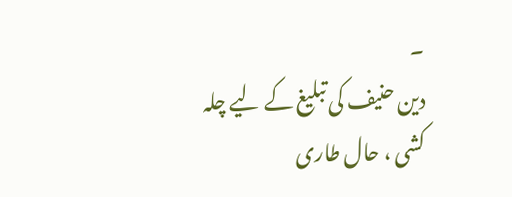۔
دین حنیف کی تبلیغ کے لیے چلہ کشی ، حال طاری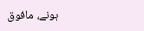ہونے، مافوق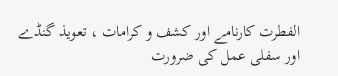الفطرت کارنامے اور کشف و کرامات ، تعویذ گنڈے اور سفلی عمل کی ضرورت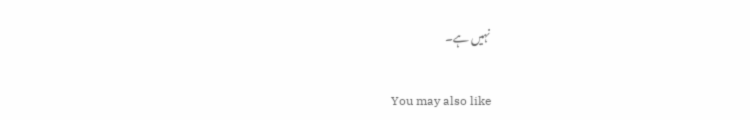نہیں ہے۔

You may also like